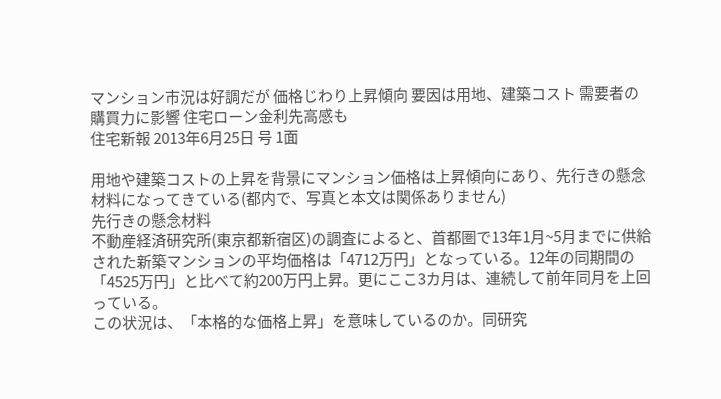マンション市況は好調だが 価格じわり上昇傾向 要因は用地、建築コスト 需要者の購買力に影響 住宅ローン金利先高感も
住宅新報 2013年6月25日 号 1面

用地や建築コストの上昇を背景にマンション価格は上昇傾向にあり、先行きの懸念材料になってきている(都内で、写真と本文は関係ありません)
先行きの懸念材料
不動産経済研究所(東京都新宿区)の調査によると、首都圏で13年1月~5月までに供給された新築マンションの平均価格は「4712万円」となっている。12年の同期間の「4525万円」と比べて約200万円上昇。更にここ3カ月は、連続して前年同月を上回っている。
この状況は、「本格的な価格上昇」を意味しているのか。同研究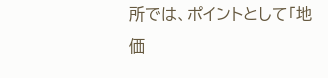所では、ポイントとして「地価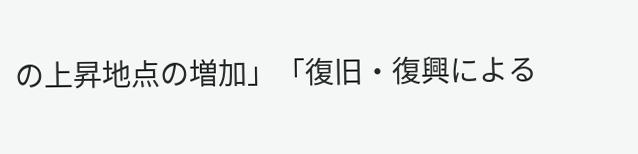の上昇地点の増加」「復旧・復興による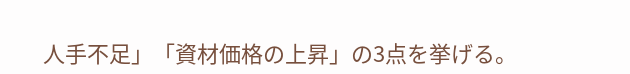人手不足」「資材価格の上昇」の3点を挙げる。